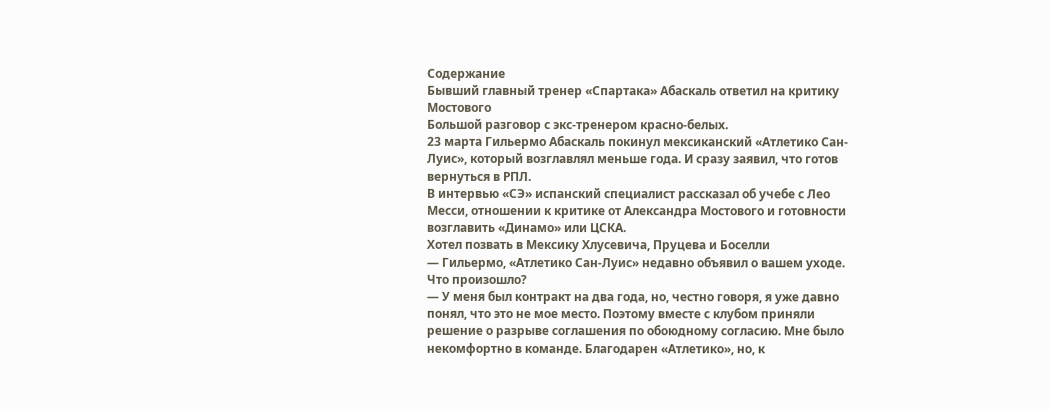Содержание
Бывший главный тренер «Спартака» Абаскаль ответил на критику Мостового
Большой разговор с экс-тренером красно-белых.
23 марта Гильермо Абаскаль покинул мексиканский «Атлетико Сан-Луис», который возглавлял меньше года. И сразу заявил, что готов вернуться в РПЛ.
В интервью «СЭ» испанский специалист рассказал об учебе с Лео Месси, отношении к критике от Александра Мостового и готовности возглавить «Динамо» или ЦСКА.
Хотел позвать в Мексику Хлусевича, Пруцева и Боселли
— Гильермо, «Атлетико Сан-Луис» недавно объявил о вашем уходе. Что произошло?
— У меня был контракт на два года, но, честно говоря, я уже давно понял, что это не мое место. Поэтому вместе с клубом приняли решение о разрыве соглашения по обоюдному согласию. Мне было некомфортно в команде. Благодарен «Атлетико», но, к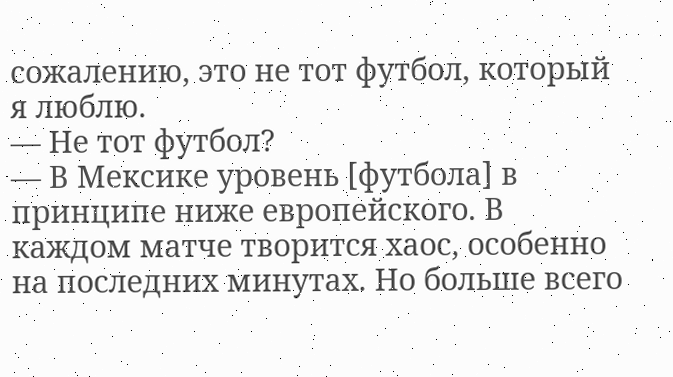сожалению, это не тот футбол, который я люблю.
— Не тот футбол?
— В Мексике уровень [футбола] в принципе ниже европейского. В каждом матче творится хаос, особенно на последних минутах. Но больше всего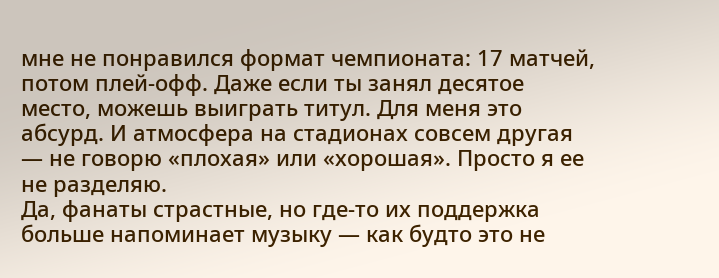мне не понравился формат чемпионата: 17 матчей, потом плей-офф. Даже если ты занял десятое место, можешь выиграть титул. Для меня это абсурд. И атмосфера на стадионах совсем другая — не говорю «плохая» или «хорошая». Просто я ее не разделяю.
Да, фанаты страстные, но где-то их поддержка больше напоминает музыку — как будто это не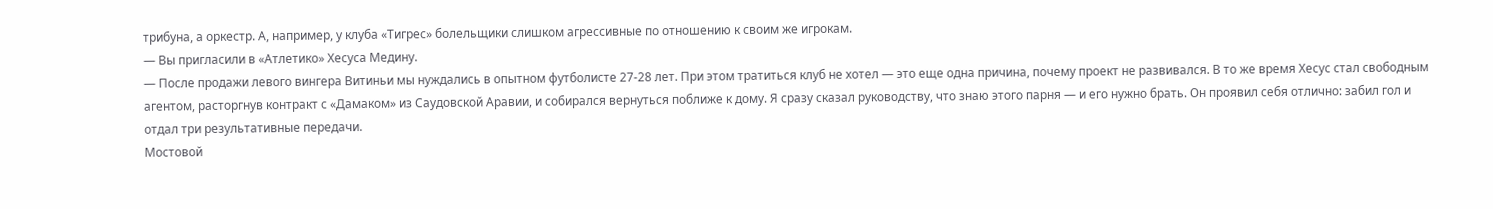трибуна, а оркестр. А, например, у клуба «Тигрес» болельщики слишком агрессивные по отношению к своим же игрокам.
— Вы пригласили в «Атлетико» Хесуса Медину.
— После продажи левого вингера Витиньи мы нуждались в опытном футболисте 27-28 лет. При этом тратиться клуб не хотел — это еще одна причина, почему проект не развивался. В то же время Хесус стал свободным агентом, расторгнув контракт с «Дамаком» из Саудовской Аравии, и собирался вернуться поближе к дому. Я сразу сказал руководству, что знаю этого парня — и его нужно брать. Он проявил себя отлично: забил гол и отдал три результативные передачи.
Мостовой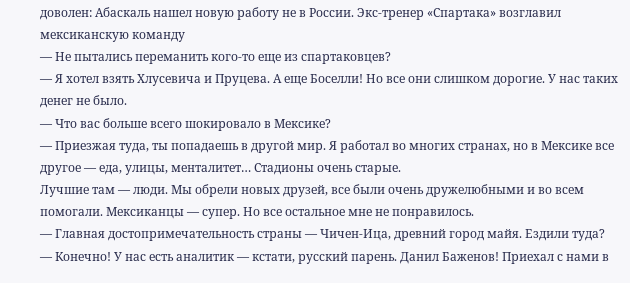доволен: Абаскаль нашел новую работу не в России. Экс-тренер «Спартака» возглавил мексиканскую команду
— Не пытались переманить кого-то еще из спартаковцев?
— Я хотел взять Хлусевича и Пруцева. А еще Боселли! Но все они слишком дорогие. У нас таких денег не было.
— Что вас больше всего шокировало в Мексике?
— Приезжая туда, ты попадаешь в другой мир. Я работал во многих странах, но в Мексике все другое — еда, улицы, менталитет… Стадионы очень старые.
Лучшие там — люди. Мы обрели новых друзей, все были очень дружелюбными и во всем помогали. Мексиканцы — супер. Но все остальное мне не понравилось.
— Главная достопримечательность страны — Чичен-Ица, древний город майя. Ездили туда?
— Конечно! У нас есть аналитик — кстати, русский парень. Данил Баженов! Приехал с нами в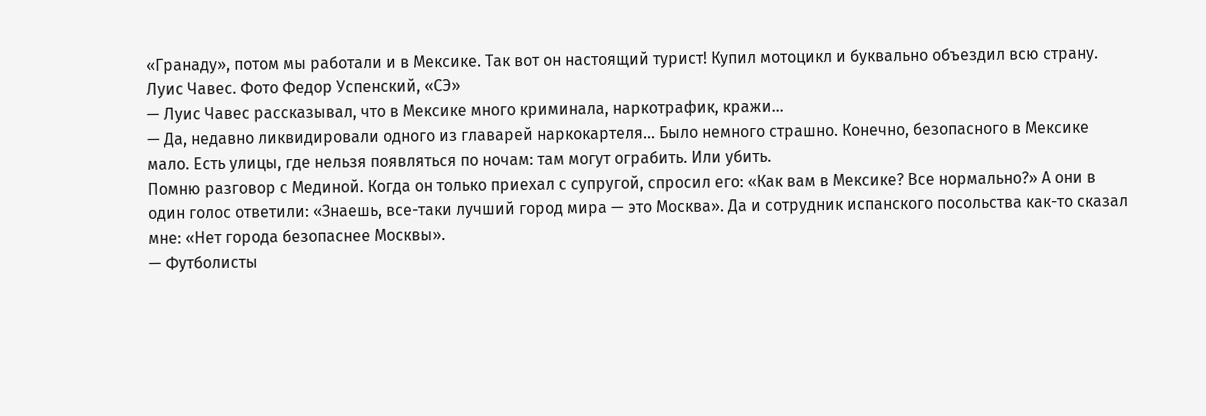«Гранаду», потом мы работали и в Мексике. Так вот он настоящий турист! Купил мотоцикл и буквально объездил всю страну.
Луис Чавес. Фото Федор Успенский, «СЭ»
— Луис Чавес рассказывал, что в Мексике много криминала, наркотрафик, кражи…
— Да, недавно ликвидировали одного из главарей наркокартеля… Было немного страшно. Конечно, безопасного в Мексике мало. Есть улицы, где нельзя появляться по ночам: там могут ограбить. Или убить.
Помню разговор с Мединой. Когда он только приехал с супругой, спросил его: «Как вам в Мексике? Все нормально?» А они в один голос ответили: «Знаешь, все-таки лучший город мира — это Москва». Да и сотрудник испанского посольства как-то сказал мне: «Нет города безопаснее Москвы».
— Футболисты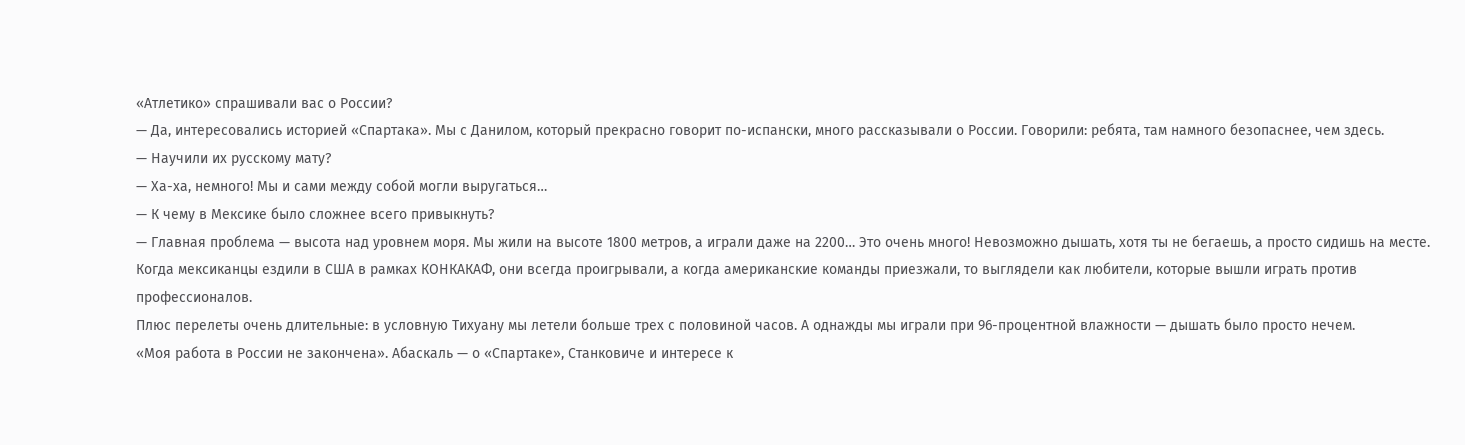«Атлетико» спрашивали вас о России?
— Да, интересовались историей «Спартака». Мы с Данилом, который прекрасно говорит по-испански, много рассказывали о России. Говорили: ребята, там намного безопаснее, чем здесь.
— Научили их русскому мату?
— Ха-ха, немного! Мы и сами между собой могли выругаться…
— К чему в Мексике было сложнее всего привыкнуть?
— Главная проблема — высота над уровнем моря. Мы жили на высоте 1800 метров, а играли даже на 2200… Это очень много! Невозможно дышать, хотя ты не бегаешь, а просто сидишь на месте.
Когда мексиканцы ездили в США в рамках КОНКАКАФ, они всегда проигрывали, а когда американские команды приезжали, то выглядели как любители, которые вышли играть против профессионалов.
Плюс перелеты очень длительные: в условную Тихуану мы летели больше трех с половиной часов. А однажды мы играли при 96-процентной влажности — дышать было просто нечем.
«Моя работа в России не закончена». Абаскаль — о «Спартаке», Станковиче и интересе к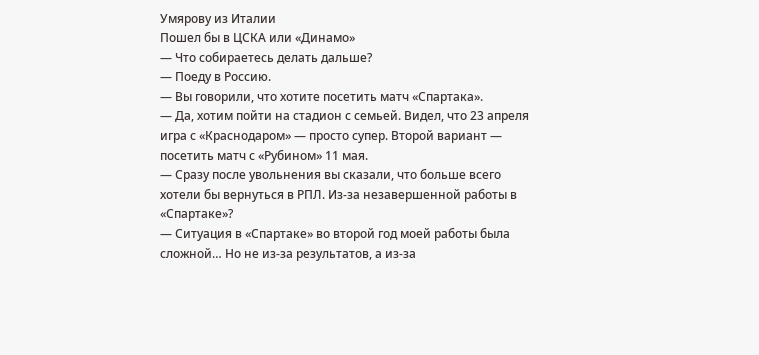Умярову из Италии
Пошел бы в ЦСКА или «Динамо»
— Что собираетесь делать дальше?
— Поеду в Россию.
— Вы говорили, что хотите посетить матч «Спартака».
— Да, хотим пойти на стадион с семьей. Видел, что 23 апреля игра с «Краснодаром» — просто супер. Второй вариант — посетить матч с «Рубином» 11 мая.
— Сразу после увольнения вы сказали, что больше всего хотели бы вернуться в РПЛ. Из-за незавершенной работы в «Спартаке»?
— Ситуация в «Спартаке» во второй год моей работы была сложной… Но не из-за результатов, а из-за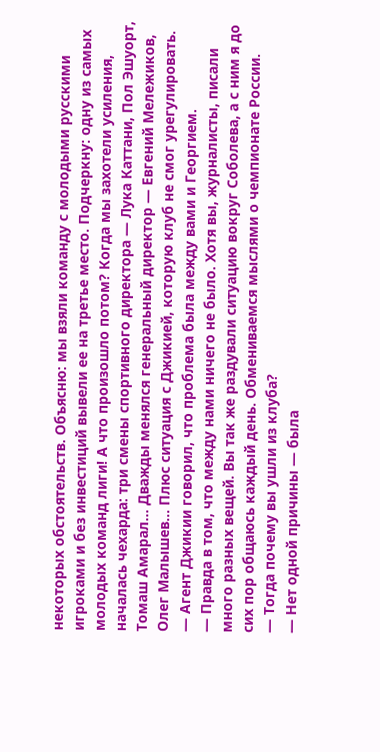некоторых обстоятельств. Объясню: мы взяли команду с молодыми русскими игроками и без инвестиций вывели ее на третье место. Подчеркну: одну из самых молодых команд лиги! А что произошло потом? Когда мы захотели усиления, началась чехарда: три смены спортивного директора — Лука Каттани, Пол Эшуорт, Томаш Амарал… Дважды менялся генеральный директор — Евгений Мележиков, Олег Малышев… Плюс ситуация с Джикией, которую клуб не смог урегулировать.
— Агент Джикии говорил, что проблема была между вами и Георгием.
— Правда в том, что между нами ничего не было. Хотя вы, журналисты, писали много разных вещей. Вы так же раздували ситуацию вокруг Соболева, а с ним я до сих пор общаюсь каждый день. Обмениваемся мыслями о чемпионате России.
— Тогда почему вы ушли из клуба?
— Нет одной причины — была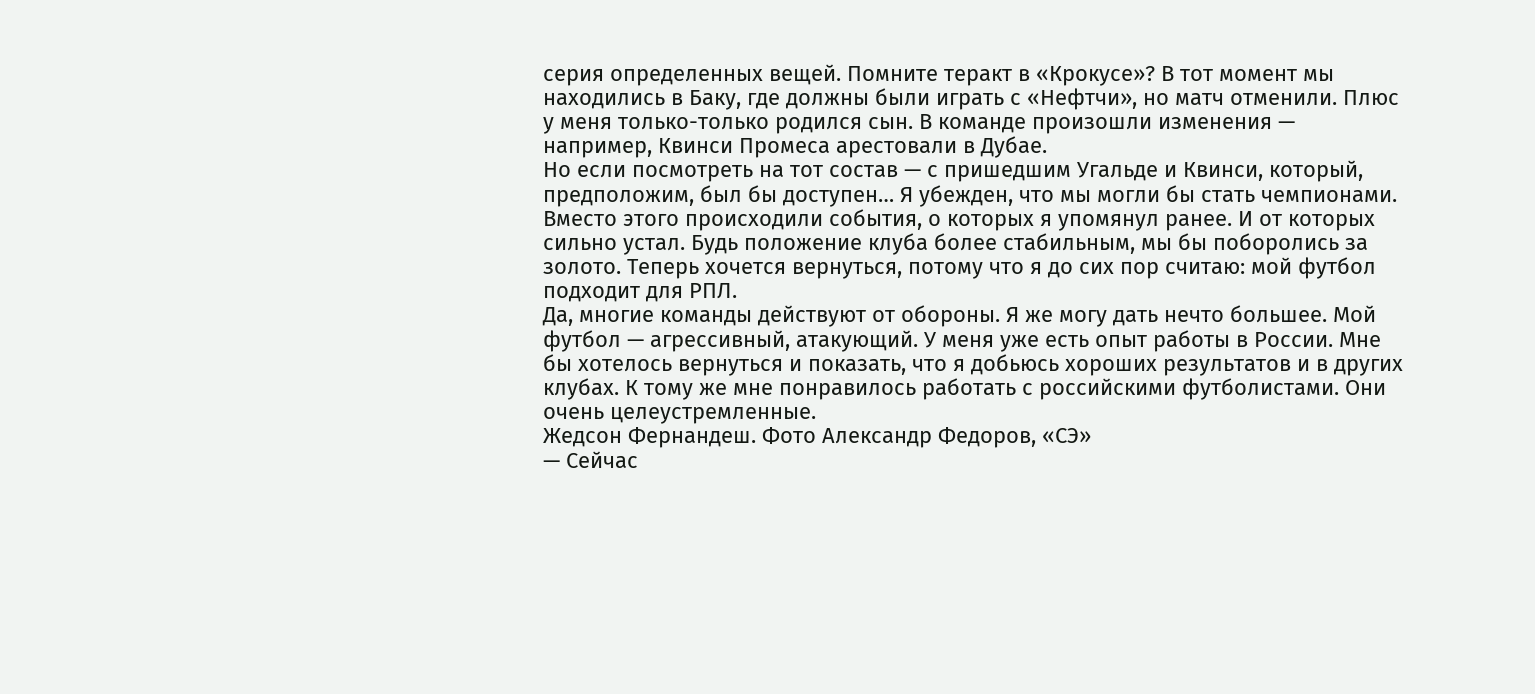серия определенных вещей. Помните теракт в «Крокусе»? В тот момент мы находились в Баку, где должны были играть с «Нефтчи», но матч отменили. Плюс у меня только-только родился сын. В команде произошли изменения — например, Квинси Промеса арестовали в Дубае.
Но если посмотреть на тот состав — с пришедшим Угальде и Квинси, который, предположим, был бы доступен… Я убежден, что мы могли бы стать чемпионами.
Вместо этого происходили события, о которых я упомянул ранее. И от которых сильно устал. Будь положение клуба более стабильным, мы бы поборолись за золото. Теперь хочется вернуться, потому что я до сих пор считаю: мой футбол подходит для РПЛ.
Да, многие команды действуют от обороны. Я же могу дать нечто большее. Мой футбол — агрессивный, атакующий. У меня уже есть опыт работы в России. Мне бы хотелось вернуться и показать, что я добьюсь хороших результатов и в других клубах. К тому же мне понравилось работать с российскими футболистами. Они очень целеустремленные.
Жедсон Фернандеш. Фото Александр Федоров, «СЭ»
— Сейчас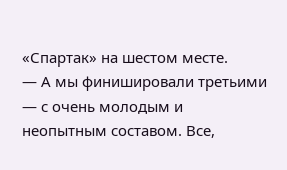«Спартак» на шестом месте.
— А мы финишировали третьими — с очень молодым и неопытным составом. Все,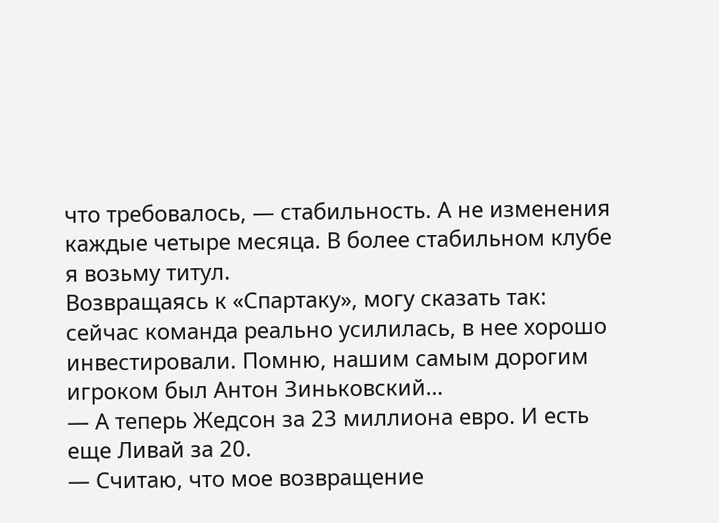что требовалось, — стабильность. А не изменения каждые четыре месяца. В более стабильном клубе я возьму титул.
Возвращаясь к «Спартаку», могу сказать так: сейчас команда реально усилилась, в нее хорошо инвестировали. Помню, нашим самым дорогим игроком был Антон Зиньковский…
— А теперь Жедсон за 23 миллиона евро. И есть еще Ливай за 20.
— Считаю, что мое возвращение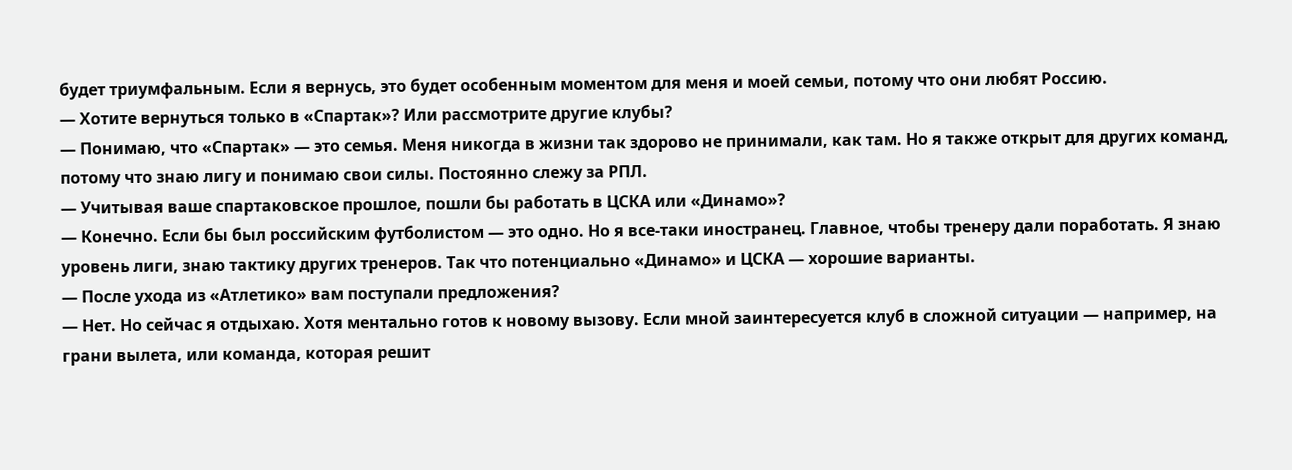будет триумфальным. Если я вернусь, это будет особенным моментом для меня и моей семьи, потому что они любят Россию.
— Хотите вернуться только в «Спартак»? Или рассмотрите другие клубы?
— Понимаю, что «Спартак» — это семья. Меня никогда в жизни так здорово не принимали, как там. Но я также открыт для других команд, потому что знаю лигу и понимаю свои силы. Постоянно слежу за РПЛ.
— Учитывая ваше спартаковское прошлое, пошли бы работать в ЦСКА или «Динамо»?
— Конечно. Если бы был российским футболистом — это одно. Но я все-таки иностранец. Главное, чтобы тренеру дали поработать. Я знаю уровень лиги, знаю тактику других тренеров. Так что потенциально «Динамо» и ЦСКА — хорошие варианты.
— После ухода из «Атлетико» вам поступали предложения?
— Нет. Но сейчас я отдыхаю. Хотя ментально готов к новому вызову. Если мной заинтересуется клуб в сложной ситуации — например, на грани вылета, или команда, которая решит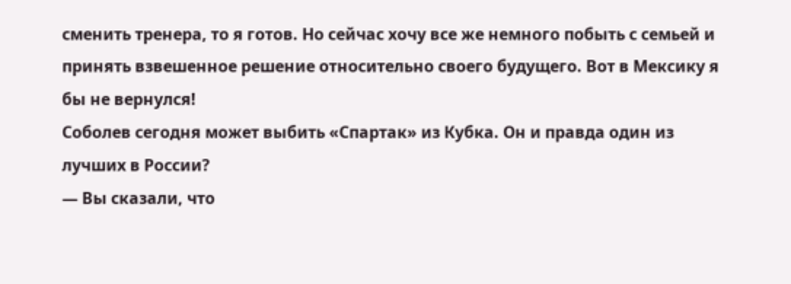сменить тренера, то я готов. Но сейчас хочу все же немного побыть с семьей и принять взвешенное решение относительно своего будущего. Вот в Мексику я бы не вернулся!
Соболев сегодня может выбить «Спартак» из Кубка. Он и правда один из лучших в России?
— Вы сказали, что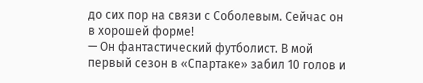до сих пор на связи с Соболевым. Сейчас он в хорошей форме!
— Он фантастический футболист. В мой первый сезон в «Спартаке» забил 10 голов и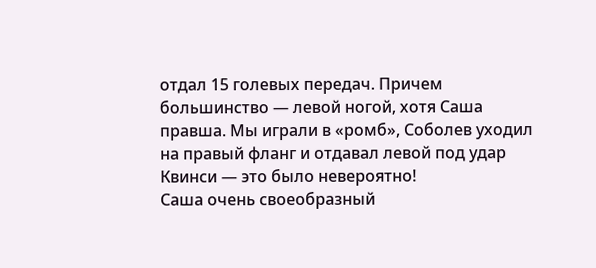отдал 15 голевых передач. Причем большинство — левой ногой, хотя Саша правша. Мы играли в «ромб», Соболев уходил на правый фланг и отдавал левой под удар Квинси — это было невероятно!
Саша очень своеобразный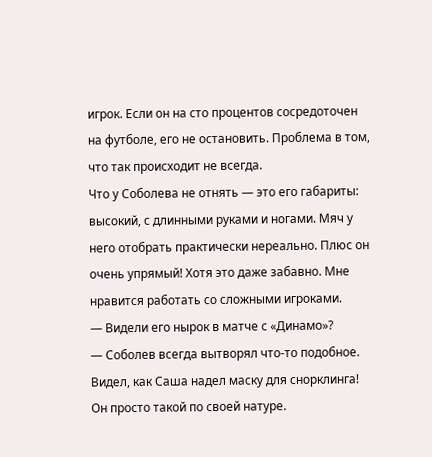игрок. Если он на сто процентов сосредоточен на футболе, его не остановить. Проблема в том, что так происходит не всегда.
Что у Соболева не отнять — это его габариты: высокий, с длинными руками и ногами. Мяч у него отобрать практически нереально. Плюс он очень упрямый! Хотя это даже забавно. Мне нравится работать со сложными игроками.
— Видели его нырок в матче с «Динамо»?
— Соболев всегда вытворял что-то подобное. Видел, как Саша надел маску для снорклинга! Он просто такой по своей натуре.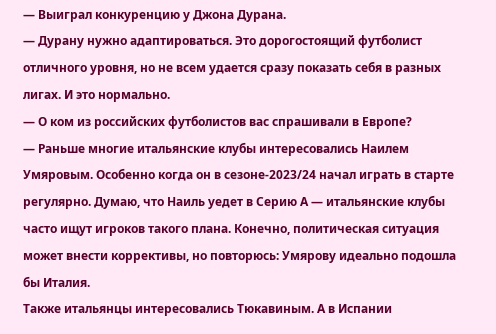— Выиграл конкуренцию у Джона Дурана.
— Дурану нужно адаптироваться. Это дорогостоящий футболист отличного уровня, но не всем удается сразу показать себя в разных лигах. И это нормально.
— О ком из российских футболистов вас спрашивали в Европе?
— Раньше многие итальянские клубы интересовались Наилем Умяровым. Особенно когда он в сезоне-2023/24 начал играть в старте регулярно. Думаю, что Наиль уедет в Серию А — итальянские клубы часто ищут игроков такого плана. Конечно, политическая ситуация может внести коррективы, но повторюсь: Умярову идеально подошла бы Италия.
Также итальянцы интересовались Тюкавиным. А в Испании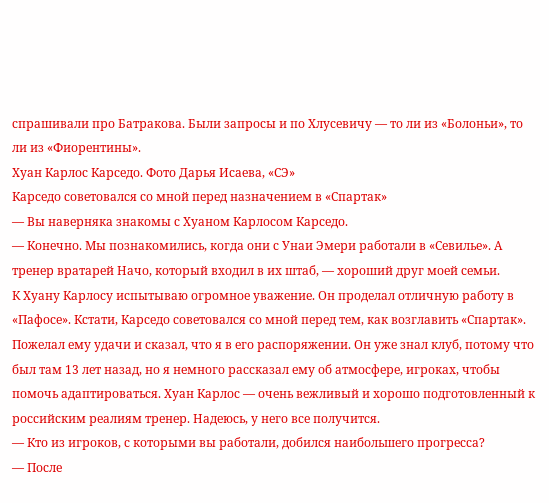спрашивали про Батракова. Были запросы и по Хлусевичу — то ли из «Болоньи», то ли из «Фиорентины».
Хуан Карлос Карседо. Фото Дарья Исаева, «СЭ»
Карседо советовался со мной перед назначением в «Спартак»
— Вы наверняка знакомы с Хуаном Карлосом Карседо.
— Конечно. Мы познакомились, когда они с Унаи Эмери работали в «Севилье». А тренер вратарей Начо, который входил в их штаб, — хороший друг моей семьи.
К Хуану Карлосу испытываю огромное уважение. Он проделал отличную работу в «Пафосе». Кстати, Карседо советовался со мной перед тем, как возглавить «Спартак». Пожелал ему удачи и сказал, что я в его распоряжении. Он уже знал клуб, потому что был там 13 лет назад, но я немного рассказал ему об атмосфере, игроках, чтобы помочь адаптироваться. Хуан Карлос — очень вежливый и хорошо подготовленный к российским реалиям тренер. Надеюсь, у него все получится.
— Кто из игроков, с которыми вы работали, добился наибольшего прогресса?
— После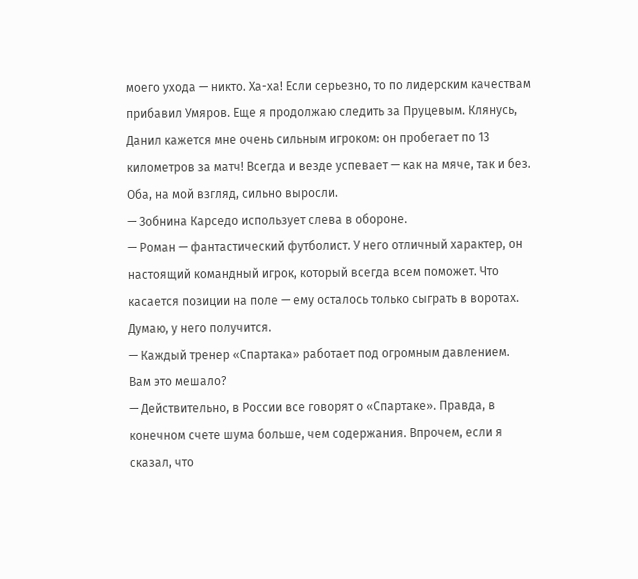моего ухода — никто. Ха-ха! Если серьезно, то по лидерским качествам прибавил Умяров. Еще я продолжаю следить за Пруцевым. Клянусь, Данил кажется мне очень сильным игроком: он пробегает по 13 километров за матч! Всегда и везде успевает — как на мяче, так и без. Оба, на мой взгляд, сильно выросли.
— Зобнина Карседо использует слева в обороне.
— Роман — фантастический футболист. У него отличный характер, он настоящий командный игрок, который всегда всем поможет. Что касается позиции на поле — ему осталось только сыграть в воротах. Думаю, у него получится.
— Каждый тренер «Спартака» работает под огромным давлением. Вам это мешало?
— Действительно, в России все говорят о «Спартаке». Правда, в конечном счете шума больше, чем содержания. Впрочем, если я сказал, что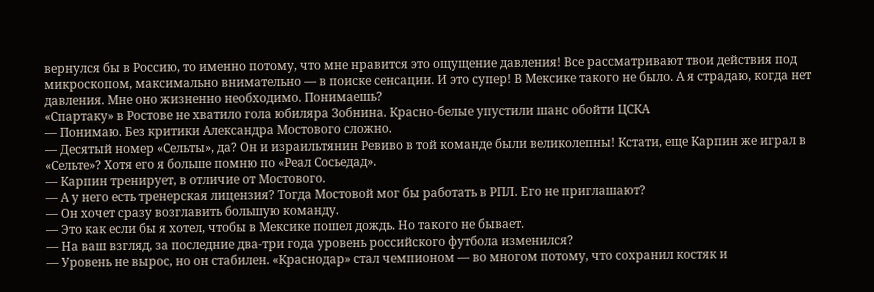вернулся бы в Россию, то именно потому, что мне нравится это ощущение давления! Все рассматривают твои действия под микроскопом, максимально внимательно — в поиске сенсации. И это супер! В Мексике такого не было. А я страдаю, когда нет давления. Мне оно жизненно необходимо. Понимаешь?
«Спартаку» в Ростове не хватило гола юбиляра Зобнина. Красно-белые упустили шанс обойти ЦСКА
— Понимаю. Без критики Александра Мостового сложно.
— Десятый номер «Сельты», да? Он и израильтянин Ревиво в той команде были великолепны! Кстати, еще Карпин же играл в «Сельте»? Хотя его я больше помню по «Реал Сосьедад».
— Карпин тренирует, в отличие от Мостового.
— А у него есть тренерская лицензия? Тогда Мостовой мог бы работать в РПЛ. Его не приглашают?
— Он хочет сразу возглавить большую команду.
— Это как если бы я хотел, чтобы в Мексике пошел дождь. Но такого не бывает.
— На ваш взгляд, за последние два-три года уровень российского футбола изменился?
— Уровень не вырос, но он стабилен. «Краснодар» стал чемпионом — во многом потому, что сохранил костяк и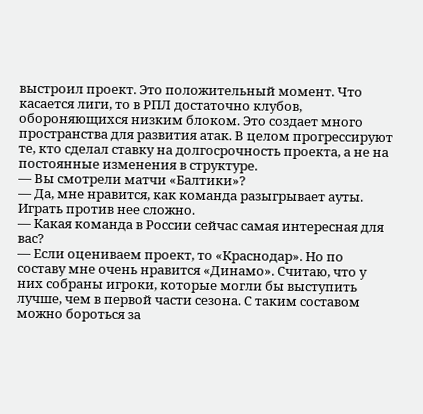выстроил проект. Это положительный момент. Что касается лиги, то в РПЛ достаточно клубов, обороняющихся низким блоком. Это создает много пространства для развития атак. В целом прогрессируют те, кто сделал ставку на долгосрочность проекта, а не на постоянные изменения в структуре.
— Вы смотрели матчи «Балтики»?
— Да, мне нравится, как команда разыгрывает ауты. Играть против нее сложно.
— Какая команда в России сейчас самая интересная для вас?
— Если оцениваем проект, то «Краснодар». Но по составу мне очень нравится «Динамо». Считаю, что у них собраны игроки, которые могли бы выступить лучше, чем в первой части сезона. С таким составом можно бороться за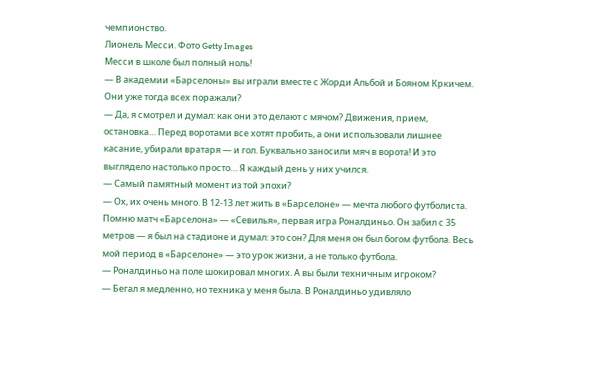чемпионство.
Лионель Месси. Фото Getty Images
Месси в школе был полный ноль!
— В академии «Барселоны» вы играли вместе с Жорди Альбой и Бояном Кркичем. Они уже тогда всех поражали?
— Да, я смотрел и думал: как они это делают с мячом? Движения, прием, остановка… Перед воротами все хотят пробить, а они использовали лишнее касание, убирали вратаря — и гол. Буквально заносили мяч в ворота! И это выглядело настолько просто… Я каждый день у них учился.
— Самый памятный момент из той эпохи?
— Ох, их очень много. В 12-13 лет жить в «Барселоне» — мечта любого футболиста. Помню матч «Барселона» — «Севилья», первая игра Роналдиньо. Он забил с 35 метров — я был на стадионе и думал: это сон? Для меня он был богом футбола. Весь мой период в «Барселоне» — это урок жизни, а не только футбола.
— Роналдиньо на поле шокировал многих. А вы были техничным игроком?
— Бегал я медленно, но техника у меня была. В Роналдиньо удивляло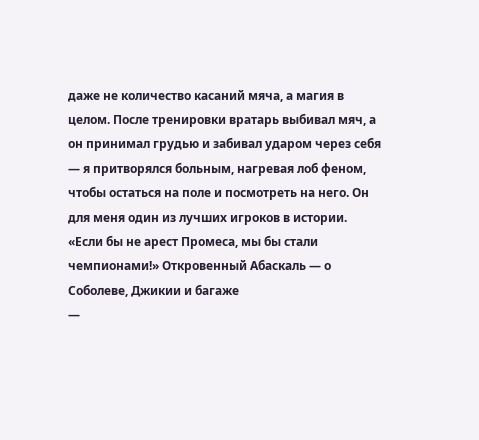даже не количество касаний мяча, а магия в целом. После тренировки вратарь выбивал мяч, а он принимал грудью и забивал ударом через себя — я притворялся больным, нагревая лоб феном, чтобы остаться на поле и посмотреть на него. Он для меня один из лучших игроков в истории.
«Если бы не арест Промеса, мы бы стали чемпионами!» Откровенный Абаскаль — о Соболеве, Джикии и багаже
—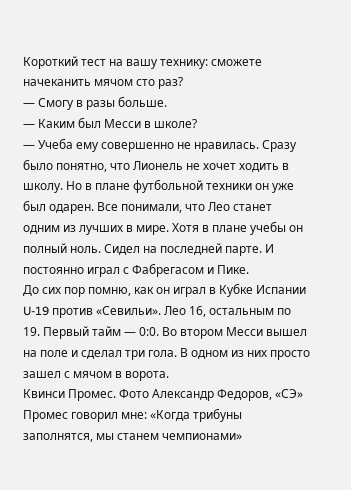Короткий тест на вашу технику: сможете начеканить мячом сто раз?
— Смогу в разы больше.
— Каким был Месси в школе?
— Учеба ему совершенно не нравилась. Сразу было понятно, что Лионель не хочет ходить в школу. Но в плане футбольной техники он уже был одарен. Все понимали, что Лео станет одним из лучших в мире. Хотя в плане учебы он полный ноль. Сидел на последней парте. И постоянно играл с Фабрегасом и Пике.
До сих пор помню, как он играл в Кубке Испании U-19 против «Севильи». Лео 16, остальным по 19. Первый тайм — 0:0. Во втором Месси вышел на поле и сделал три гола. В одном из них просто зашел с мячом в ворота.
Квинси Промес. Фото Александр Федоров, «СЭ»
Промес говорил мне: «Когда трибуны заполнятся, мы станем чемпионами»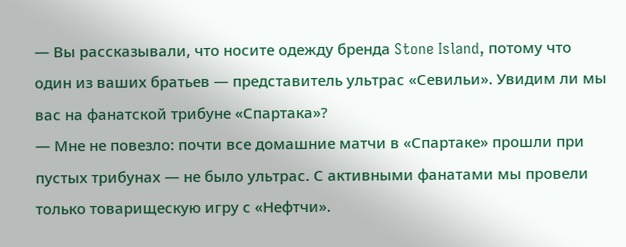— Вы рассказывали, что носите одежду бренда Stone Island, потому что один из ваших братьев — представитель ультрас «Севильи». Увидим ли мы вас на фанатской трибуне «Спартака»?
— Мне не повезло: почти все домашние матчи в «Спартаке» прошли при пустых трибунах — не было ультрас. С активными фанатами мы провели только товарищескую игру с «Нефтчи».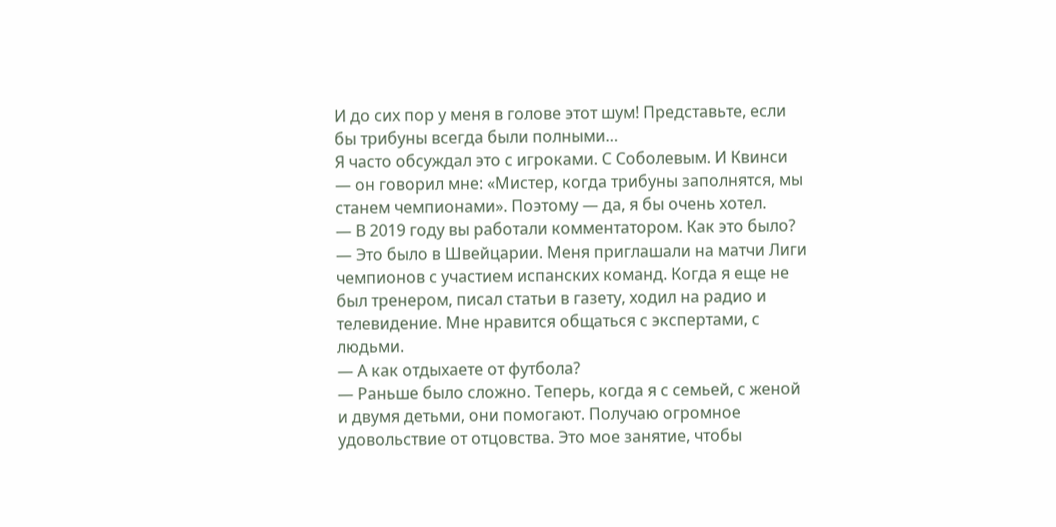И до сих пор у меня в голове этот шум! Представьте, если бы трибуны всегда были полными…
Я часто обсуждал это с игроками. С Соболевым. И Квинси — он говорил мне: «Мистер, когда трибуны заполнятся, мы станем чемпионами». Поэтому — да, я бы очень хотел.
— В 2019 году вы работали комментатором. Как это было?
— Это было в Швейцарии. Меня приглашали на матчи Лиги чемпионов с участием испанских команд. Когда я еще не был тренером, писал статьи в газету, ходил на радио и телевидение. Мне нравится общаться с экспертами, с людьми.
— А как отдыхаете от футбола?
— Раньше было сложно. Теперь, когда я с семьей, с женой и двумя детьми, они помогают. Получаю огромное удовольствие от отцовства. Это мое занятие, чтобы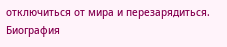отключиться от мира и перезарядиться.
Биография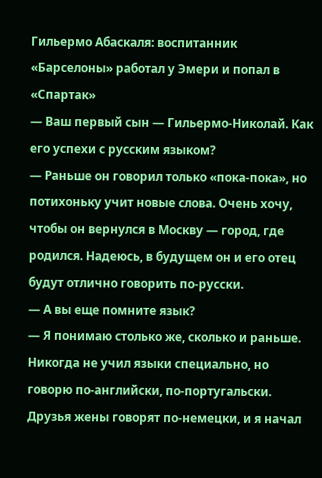Гильермо Абаскаля: воспитанник «Барселоны» работал у Эмери и попал в «Спартак»
— Ваш первый сын — Гильермо-Николай. Как его успехи с русским языком?
— Раньше он говорил только «пока-пока», но потихоньку учит новые слова. Очень хочу, чтобы он вернулся в Москву — город, где родился. Надеюсь, в будущем он и его отец будут отлично говорить по-русски.
— А вы еще помните язык?
— Я понимаю столько же, сколько и раньше. Никогда не учил языки специально, но говорю по-английски, по-португальски. Друзья жены говорят по-немецки, и я начал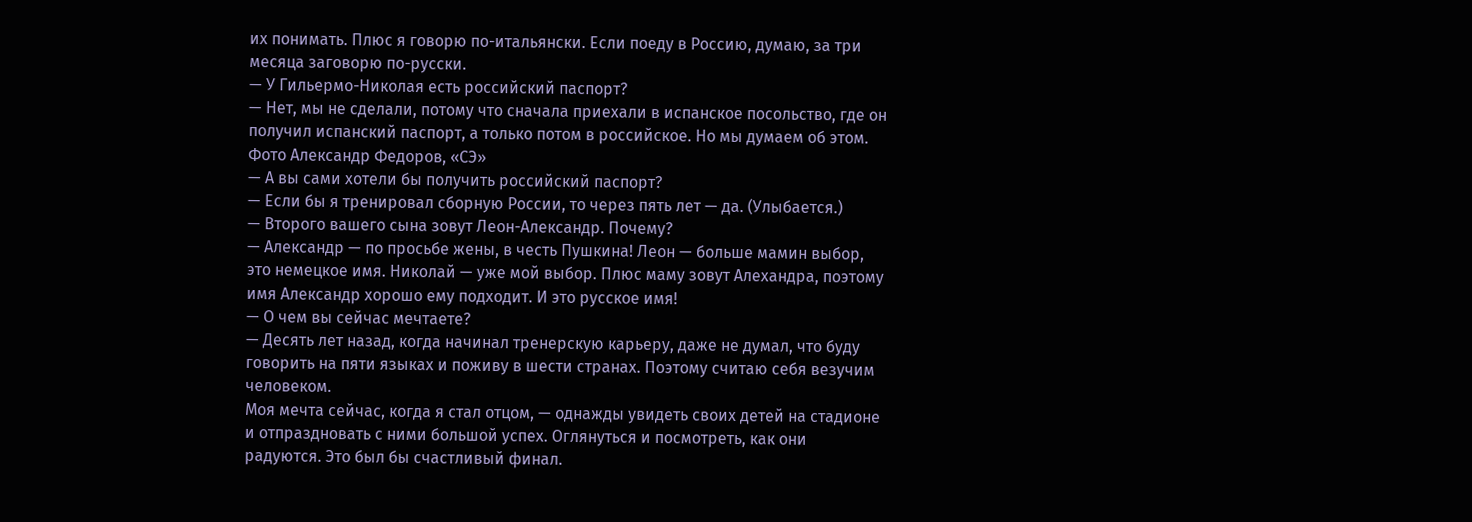их понимать. Плюс я говорю по-итальянски. Если поеду в Россию, думаю, за три месяца заговорю по-русски.
— У Гильермо-Николая есть российский паспорт?
— Нет, мы не сделали, потому что сначала приехали в испанское посольство, где он получил испанский паспорт, а только потом в российское. Но мы думаем об этом.
Фото Александр Федоров, «СЭ»
— А вы сами хотели бы получить российский паспорт?
— Если бы я тренировал сборную России, то через пять лет — да. (Улыбается.)
— Второго вашего сына зовут Леон-Александр. Почему?
— Александр — по просьбе жены, в честь Пушкина! Леон — больше мамин выбор, это немецкое имя. Николай — уже мой выбор. Плюс маму зовут Алехандра, поэтому имя Александр хорошо ему подходит. И это русское имя!
— О чем вы сейчас мечтаете?
— Десять лет назад, когда начинал тренерскую карьеру, даже не думал, что буду говорить на пяти языках и поживу в шести странах. Поэтому считаю себя везучим человеком.
Моя мечта сейчас, когда я стал отцом, — однажды увидеть своих детей на стадионе и отпраздновать с ними большой успех. Оглянуться и посмотреть, как они радуются. Это был бы счастливый финал.